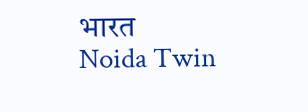भारत
Noida Twin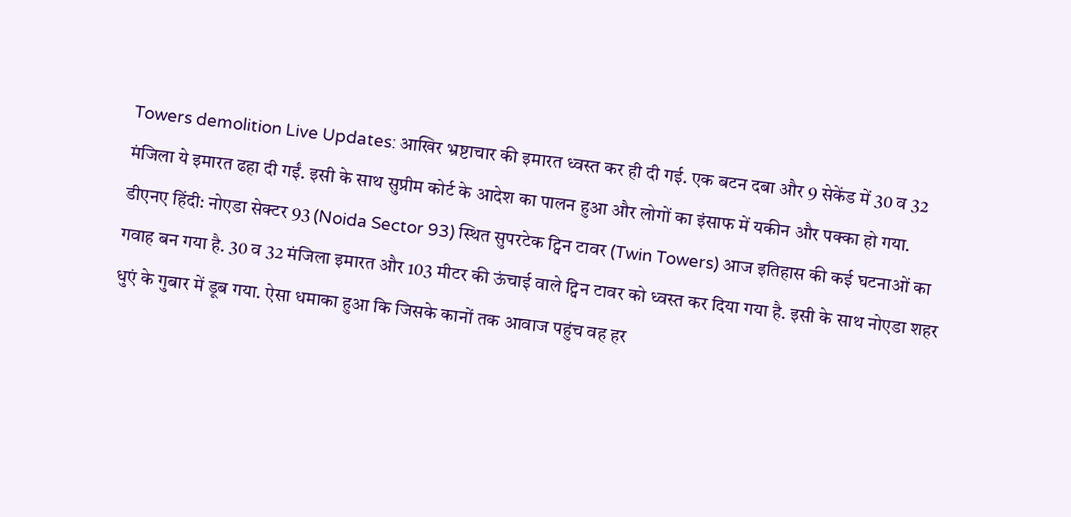Towers demolition Live Updates: आखिर भ्रष्टाचार की इमारत ध्वस्त कर ही दी गई. एक बटन दबा और 9 सेकेंड में 30 व 32 मंजिला ये इमारत ढहा दी गईं. इसी के साथ सुप्रीम कोर्ट के आदेश का पालन हुआ और लोगों का इंसाफ में यकीन और पक्का हो गया.
डीएनए हिंदी: नोएडा सेक्टर 93 (Noida Sector 93) स्थित सुपरटेक ट्विन टावर (Twin Towers) आज इतिहास की कई घटनाओं का गवाह बन गया है. 30 व 32 मंजिला इमारत और 103 मीटर की ऊंचाई वाले ट्विन टावर को ध्वस्त कर दिया गया है. इसी के साथ नोएडा शहर धुएं के गुबार में डूब गया. ऐसा धमाका हुआ कि जिसके कानों तक आवाज पहुंच वह हर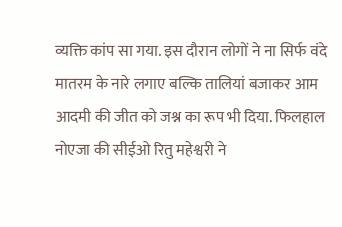व्यक्ति कांप सा गया. इस दौरान लोगों ने ना सिर्फ वंदे मातरम के नारे लगाए बल्कि तालियां बजाकर आम आदमी की जीत को जश्न का रूप भी दिया. फिलहाल नोएजा की सीईओ रितु महेश्वरी ने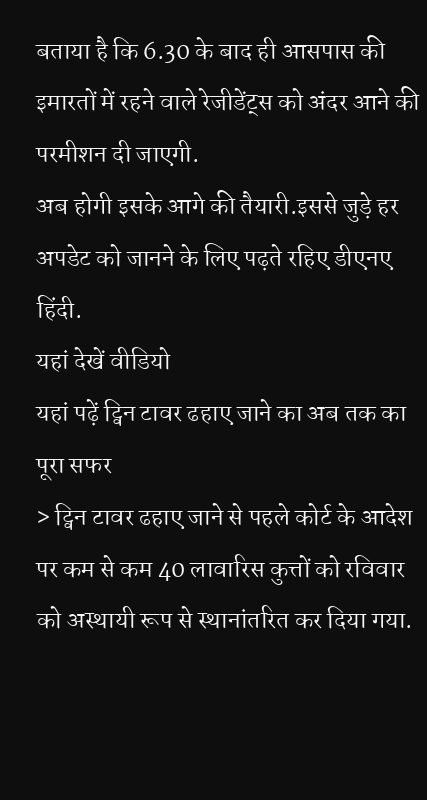बताया है कि 6.30 के बाद ही आसपास की इमारतों में रहने वाले रेजीडेंट्स को अंदर आने की परमीशन दी जाएगी.
अब होगी इसके आगे की तैयारी.इससे जुड़े हर अपडेट को जानने के लिए पढ़ते रहिए डीएनए हिंदी.
यहां देखें वीडियो
यहां पढ़ें ट्विन टावर ढहाए जाने का अब तक का पूरा सफर
> ट्विन टावर ढहाए जाने से पहले कोर्ट के आदेश पर कम से कम 40 लावारिस कुत्तों को रविवार को अस्थायी रूप से स्थानांतरित कर दिया गया.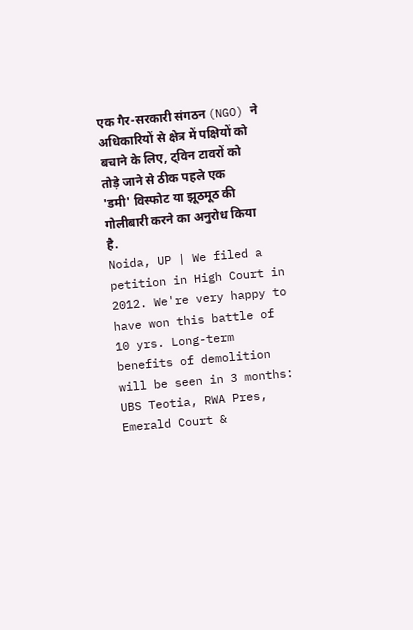एक गैर-सरकारी संगठन (NGO) ने अधिकारियों से क्षेत्र में पक्षियों को बचाने के लिए, ट्विन टावरों को तोड़े जाने से ठीक पहले एक 'डमी' विस्फोट या झूठमूठ की गोलीबारी करने का अनुरोध किया है.
Noida, UP | We filed a petition in High Court in 2012. We're very happy to have won this battle of 10 yrs. Long-term benefits of demolition will be seen in 3 months: UBS Teotia, RWA Pres, Emerald Court &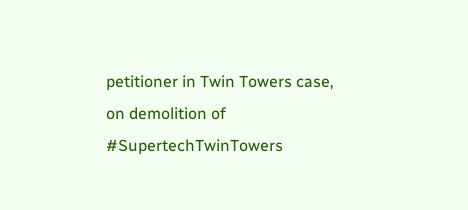petitioner in Twin Towers case, on demolition of #SupertechTwinTowers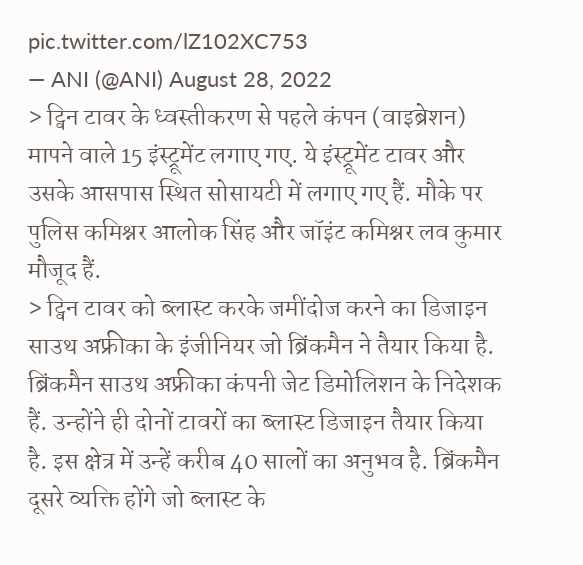pic.twitter.com/lZ102XC753
— ANI (@ANI) August 28, 2022
> ट्विन टावर के ध्वस्तीकरण से पहले कंपन (वाइब्रेशन) मापने वाले 15 इंस्ट्रूमेंट लगाए गए. ये इंस्ट्रूमेंट टावर और उसके आसपास स्थित सोसायटी में लगाए गए हैं. मौके पर पुलिस कमिश्नर आलोक सिंह और जॉइंट कमिश्नर लव कुमार मौजूद हैं.
> ट्विन टावर को ब्लास्ट करके जमींदोज करने का डिजाइन साउथ अफ्रीका के इंजीनियर जो ब्रिंकमैन ने तैयार किया है. ब्रिंकमैन साउथ अफ्रीका कंपनी जेट डिमोलिशन के निदेशक हैं. उन्होंने ही दोनों टावरों का ब्लास्ट डिजाइन तैयार किया है. इस क्षेत्र में उन्हें करीब 40 सालों का अनुभव है. ब्रिंकमैन दूसरे व्यक्ति होंगे जो ब्लास्ट के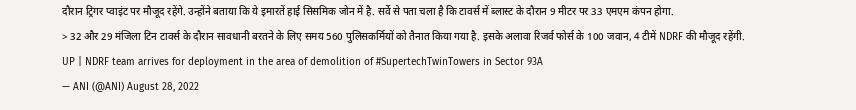दौरान ट्रिगर प्वाइंट पर मौजूद रहेंगे. उन्होंने बताया कि ये इमारतें हाई सिसमिक जोन में है. सर्वे से पता चला है कि टावर्स में ब्लास्ट के दौरान 9 मीटर पर 33 एमएम कंपन होगा.
> 32 और 29 मंजिला टिन टावर्स के दौरान सावधानी बरतने के लिए समय 560 पुलिसकर्मियों को तैनात किया गया है. इसके अलावा रिजर्व फोर्स के 100 जवान, 4 टीमें NDRF की मौजूद रहेंगी.
UP | NDRF team arrives for deployment in the area of demolition of #SupertechTwinTowers in Sector 93A
— ANI (@ANI) August 28, 2022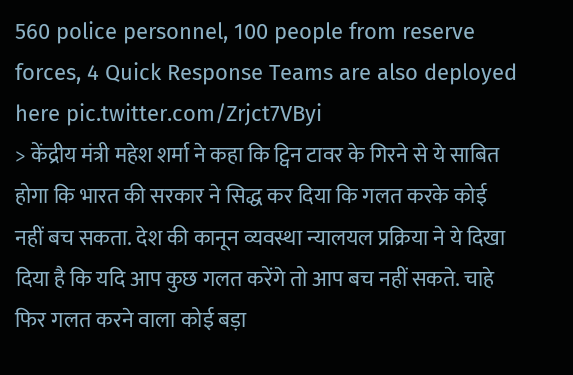560 police personnel, 100 people from reserve forces, 4 Quick Response Teams are also deployed here pic.twitter.com/Zrjct7VByi
> केंद्रीय मंत्री महेश शर्मा ने कहा कि ट्विन टावर के गिरने से ये साबित होगा कि भारत की सरकार ने सिद्ध कर दिया कि गलत करके कोई नहीं बच सकता. देश की कानून व्यवस्था न्यालयल प्रक्रिया ने ये दिखा दिया है कि यदि आप कुछ गलत करेंगे तो आप बच नहीं सकते. चाहे फिर गलत करने वाला कोई बड़ा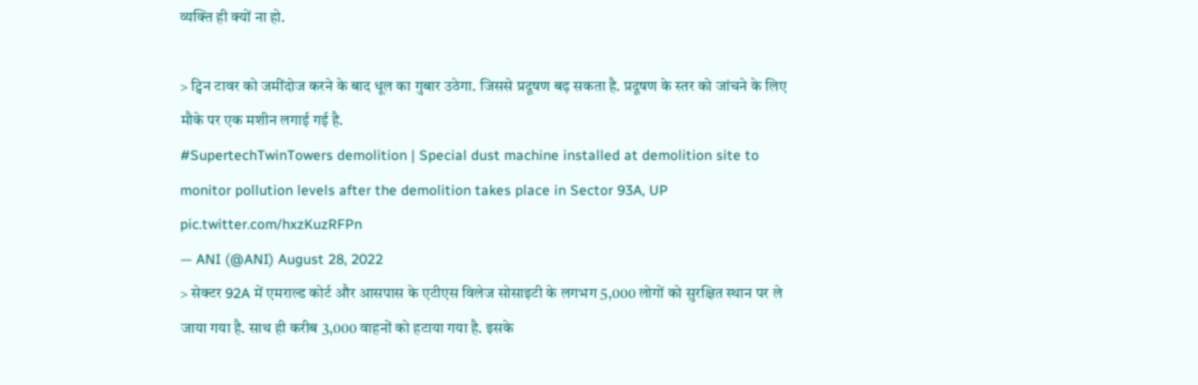व्यक्ति ही क्यों ना हो.

> ट्विन टावर को जमींदोज करने के बाद धूल का गुबार उठेगा. जिससे प्रदूषण बढ़ सकता है. प्रदूषण के स्तर को जांचने के लिए मौके पर एक मशीन लगाई गई है.
#SupertechTwinTowers demolition | Special dust machine installed at demolition site to monitor pollution levels after the demolition takes place in Sector 93A, UP pic.twitter.com/hxzKuzRFPn
— ANI (@ANI) August 28, 2022
> सेक्टर 92A में एमराल्ड कोर्ट और आसपास के एटीएस विलेज सोसाइटी के लगभग 5,000 लोगों को सुरक्षित स्थान पर ले जाया गया है. साथ ही करीब 3,000 वाहनों को हटाया गया है. इसके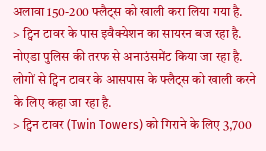अलावा 150-200 फ्लैट्स को खाली करा लिया गया है.
> ट्विन टावर के पास इवैक्येशन का सायरन बज रहा है. नोएडा पुलिस की तरफ से अनाउंसमेंट किया जा रहा है. लोगों से ट्विन टावर के आसपास के फ्लैट्स को खाली करने के लिए कहा जा रहा है.
> ट्विन टावर (Twin Towers) को गिराने के लिए 3,700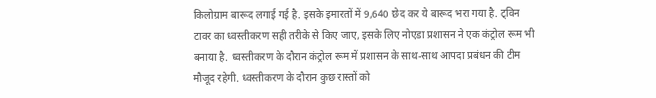किलोग्राम बारूद लगाई गई है. इसके इमारतों में 9,640 छेद कर ये बारूद भरा गया है. ट्विन टावर का ध्वस्तीकरण सही तरीके से किए जाए, इसके लिए नोएडा प्रशासन ने एक कंट्रोल रूम भी बनाया है. ध्वस्तीकरण के दौरान कंट्रोल रूम में प्रशासन के साथ-साथ आपदा प्रबंधन की टीम मौजूद रहेगी. ध्वस्तीकरण के दौरान कुछ रास्तों को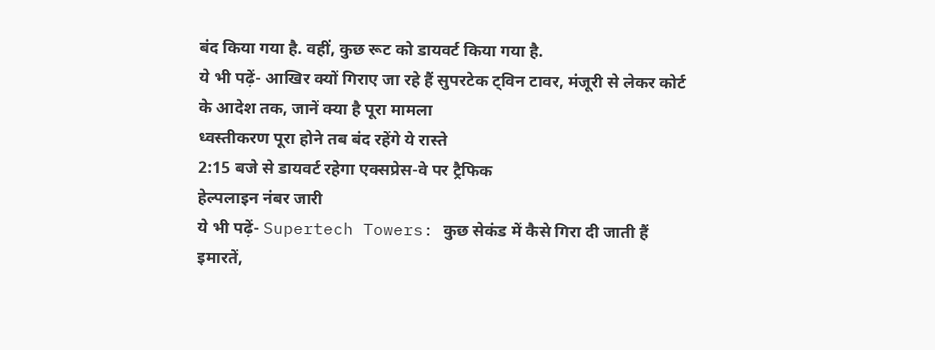बंद किया गया है. वहीं, कुछ रूट को डायवर्ट किया गया है.
ये भी पढ़ें- आखिर क्यों गिराए जा रहे हैं सुपरटेक ट्विन टावर, मंजूरी से लेकर कोर्ट के आदेश तक, जानें क्या है पूरा मामला
ध्वस्तीकरण पूरा होने तब बंद रहेंगे ये रास्ते
2:15 बजे से डायवर्ट रहेगा एक्सप्रेस-वे पर ट्रैफिक
हेल्पलाइन नंबर जारी
ये भी पढ़ें- Supertech Towers: कुछ सेकंड में कैसे गिरा दी जाती हैं इमारतें,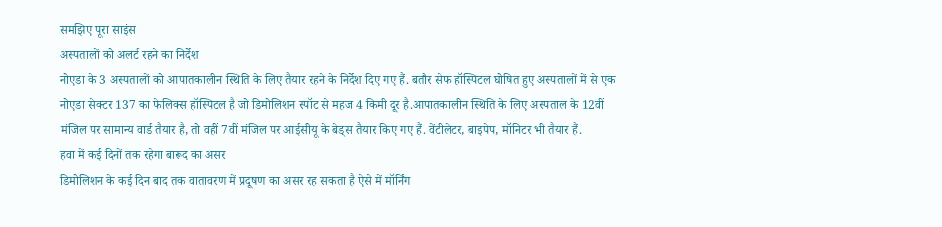समझिए पूरा साइंस
अस्पतालों को अलर्ट रहने का निर्देश
नोएडा के 3 अस्पतालों को आपातकालीन स्थिति के लिए तैयार रहने के निर्देश दिए गए हैं. बतौर सेफ हॉस्पिटल घोषित हुए अस्पतालों में से एक नोएडा सेक्टर 137 का फेलिक्स हॉस्पिटल है जो डिमोलिशन स्पॉट से महज 4 किमी दूर है.आपातकालीन स्थिति के लिए अस्पताल के 12वीं मंजिल पर सामान्य वार्ड तैयार है, तो वहीं 7वीं मंजिल पर आईसीयू के बेड्स तैयार किए गए हैं. वेंटीलेटर, बाइपेप, मॉनिटर भी तैयार हैं.
हवा में कई दिनों तक रहेगा बारूद का असर
डिमोलिशन के कई दिन बाद तक वातावरण में प्रदूषण का असर रह सकता है ऐसे में मॉर्निंग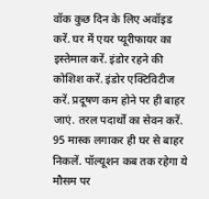वॉक कुछ दिन के लिए अवॉइड करें. घर में एयर प्यूरीफायर का इस्तेमाल करें. इंडोर रहने की कोशिश करें. इंडोर एक्टिविटीज करें. प्रदूषण कम होने पर ही बाहर जाएं. तरल पदार्थों का सेवन करें. 95 मास्क लगाकर ही घर से बाहर निकलें. पॉल्यूशन कब तक रहेगा ये मौसम पर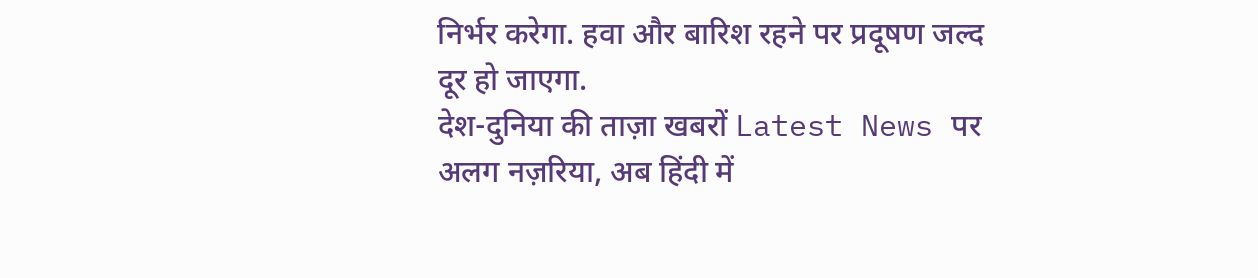निर्भर करेगा. हवा और बारिश रहने पर प्रदूषण जल्द दूर हो जाएगा.
देश-दुनिया की ताज़ा खबरों Latest News पर अलग नज़रिया, अब हिंदी में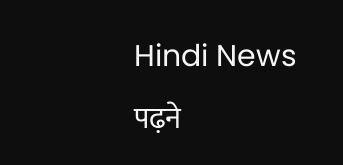Hindi News पढ़ने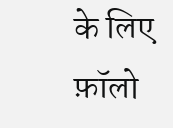के लिए फ़ॉलो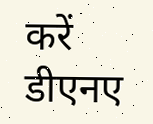करें डीएनए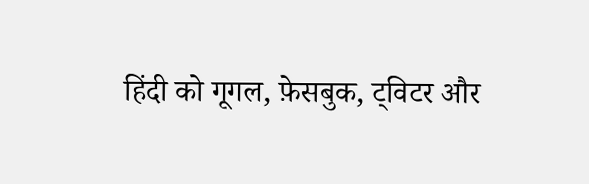हिंदी को गूगल, फ़ेसबुक, ट्विटर और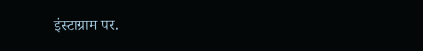इंस्टाग्राम पर.